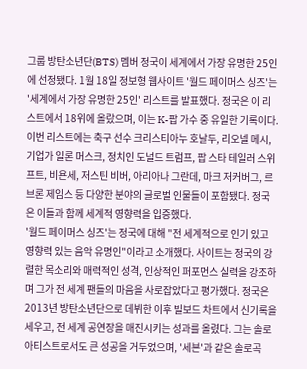그룹 방탄소년단(BTS) 멤버 정국이 세계에서 가장 유명한 25인에 선정됐다. 1월 18일 정보형 웹사이트 '월드 페이머스 싱즈'는 '세계에서 가장 유명한 25인' 리스트를 발표했다. 정국은 이 리스트에서 18위에 올랐으며, 이는 K-팝 가수 중 유일한 기록이다.
이번 리스트에는 축구 선수 크리스티아누 호날두, 리오넬 메시, 기업가 일론 머스크, 정치인 도널드 트럼프, 팝 스타 테일러 스위프트, 비욘세, 저스틴 비버, 아리아나 그란데, 마크 저커버그, 르브론 제임스 등 다양한 분야의 글로벌 인물들이 포함됐다. 정국은 이들과 함께 세계적 영향력을 입증했다.
'월드 페이머스 싱즈'는 정국에 대해 "전 세계적으로 인기 있고 영향력 있는 음악 유명인"이라고 소개했다. 사이트는 정국의 강렬한 목소리와 매력적인 성격, 인상적인 퍼포먼스 실력을 강조하며 그가 전 세계 팬들의 마음을 사로잡았다고 평가했다. 정국은 2013년 방탄소년단으로 데뷔한 이후 빌보드 차트에서 신기록을 세우고, 전 세계 공연장을 매진시키는 성과를 올렸다. 그는 솔로 아티스트로서도 큰 성공을 거두었으며, '세븐'과 같은 솔로곡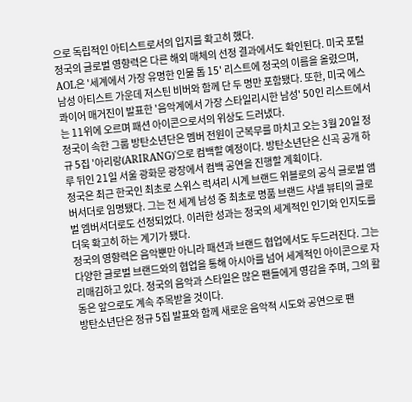으로 독립적인 아티스트로서의 입지를 확고히 했다.
정국의 글로벌 영향력은 다른 해외 매체의 선정 결과에서도 확인된다. 미국 포털 AOL은 '세계에서 가장 유명한 인물 톱 15' 리스트에 정국의 이름을 올렸으며, 남성 아티스트 가운데 저스틴 비버와 함께 단 두 명만 포함됐다. 또한, 미국 에스콰이어 매거진이 발표한 '음악계에서 가장 스타일리시한 남성' 50인 리스트에서는 11위에 오르며 패션 아이콘으로서의 위상도 드러냈다.
정국이 속한 그룹 방탄소년단은 멤버 전원이 군복무를 마치고 오는 3월 20일 정규 5집 '아리랑(ARIRANG)'으로 컴백할 예정이다. 방탄소년단은 신곡 공개 하루 뒤인 21일 서울 광화문 광장에서 컴백 공연을 진행할 계획이다.
정국은 최근 한국인 최초로 스위스 럭셔리 시계 브랜드 위블로의 공식 글로벌 앰버서더로 임명됐다. 그는 전 세계 남성 중 최초로 명품 브랜드 샤넬 뷰티의 글로벌 엠버서더로도 선정되었다. 이러한 성과는 정국의 세계적인 인기와 인지도를 더욱 확고히 하는 계기가 됐다.
정국의 영향력은 음악뿐만 아니라 패션과 브랜드 협업에서도 두드러진다. 그는 다양한 글로벌 브랜드와의 협업을 통해 아시아를 넘어 세계적인 아이콘으로 자리매김하고 있다. 정국의 음악과 스타일은 많은 팬들에게 영감을 주며, 그의 활동은 앞으로도 계속 주목받을 것이다.
방탄소년단은 정규 5집 발표와 함께 새로운 음악적 시도와 공연으로 팬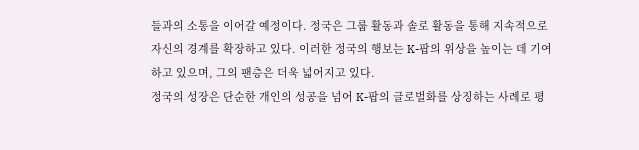들과의 소통을 이어갈 예정이다. 정국은 그룹 활동과 솔로 활동을 통해 지속적으로 자신의 경계를 확장하고 있다. 이러한 정국의 행보는 K-팝의 위상을 높이는 데 기여하고 있으며, 그의 팬층은 더욱 넓어지고 있다.
정국의 성장은 단순한 개인의 성공을 넘어 K-팝의 글로벌화를 상징하는 사례로 평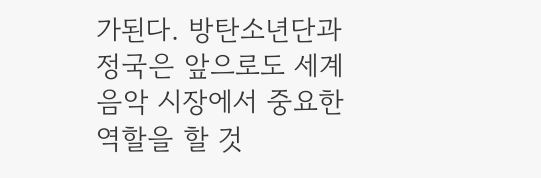가된다. 방탄소년단과 정국은 앞으로도 세계 음악 시장에서 중요한 역할을 할 것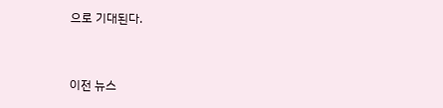으로 기대된다.



이전 뉴스